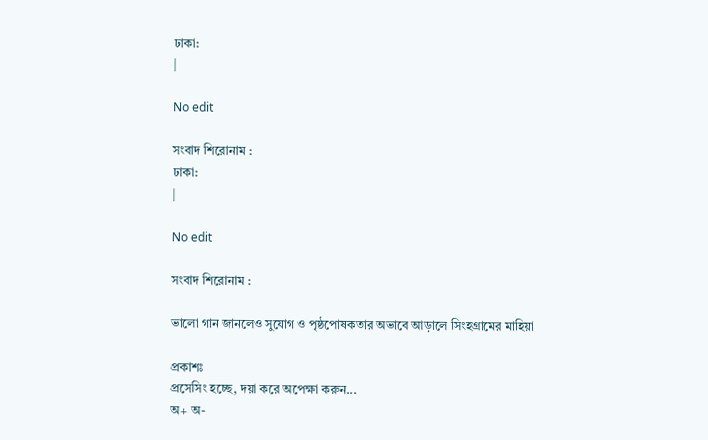ঢাকা:
|

No edit

সংবাদ শিরোনাম :
ঢাকা:
|

No edit

সংবাদ শিরোনাম :

ভালো গান জানলেও সুযোগ ও পৃষ্ঠপোষকতার অভাবে আড়ালে সিংহগ্রামের মাহিয়া

প্রকাশঃ
প্রসেসিং হচ্ছে, দয়া করে অপেক্ষা করুন...
অ+ অ-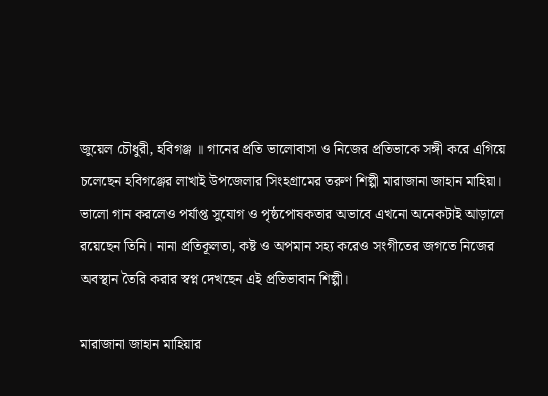জুয়েল চৌধুরী, হবিগঞ্জ ॥ গানের প্রতি ভালোবাসা ও নিজের প্রতিভাকে সঙ্গী করে এগিয়ে চলেছেন হবিগঞ্জের লাখাই উপজেলার সিংহগ্রামের তরুণ শিল্পী মারাজানা জাহান মাহিয়া। ভালো গান করলেও পর্যাপ্ত সুযোগ ও পৃষ্ঠপোষকতার অভাবে এখনো অনেকটাই আড়ালে রয়েছেন তিনি। নানা প্রতিকূলতা, কষ্ট ও অপমান সহ্য করেও সংগীতের জগতে নিজের অবস্থান তৈরি করার স্বপ্ন দেখছেন এই প্রতিভাবান শিল্পী।

মারাজানা জাহান মাহিয়ার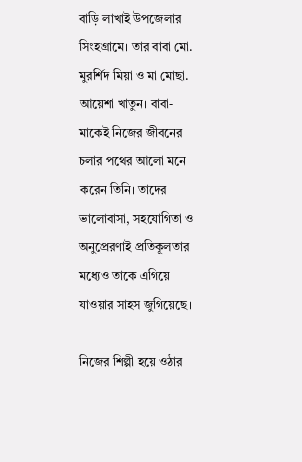বাড়ি লাখাই উপজেলার সিংহগ্রামে। তার বাবা মো. মুরর্শিদ মিয়া ও মা মোছা. আয়েশা খাতুন। বাবা-মাকেই নিজের জীবনের চলার পথের আলো মনে করেন তিনি। তাদের ভালোবাসা, সহযোগিতা ও অনুপ্রেরণাই প্রতিকূলতার মধ্যেও তাকে এগিয়ে যাওয়ার সাহস জুগিয়েছে।

নিজের শিল্পী হয়ে ওঠার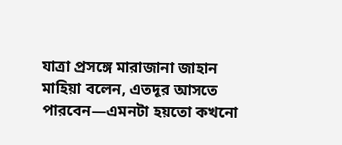যাত্রা প্রসঙ্গে মারাজানা জাহান মাহিয়া বলেন, এতদূর আসতে পারবেন—এমনটা হয়তো কখনো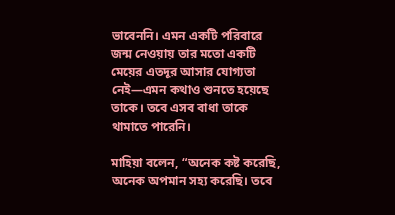ভাবেননি। এমন একটি পরিবারে জন্ম নেওয়ায় তার মতো একটি মেয়ের এতদূর আসার যোগ্যতা নেই—এমন কথাও শুনতে হয়েছে তাকে। তবে এসব বাধা তাকে থামাতে পারেনি।

মাহিয়া বলেন, “অনেক কষ্ট করেছি, অনেক অপমান সহ্য করেছি। তবে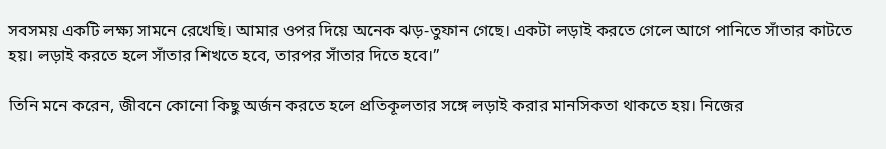সবসময় একটি লক্ষ্য সামনে রেখেছি। আমার ওপর দিয়ে অনেক ঝড়-তুফান গেছে। একটা লড়াই করতে গেলে আগে পানিতে সাঁতার কাটতে হয়। লড়াই করতে হলে সাঁতার শিখতে হবে, তারপর সাঁতার দিতে হবে।”

তিনি মনে করেন, জীবনে কোনো কিছু অর্জন করতে হলে প্রতিকূলতার সঙ্গে লড়াই করার মানসিকতা থাকতে হয়। নিজের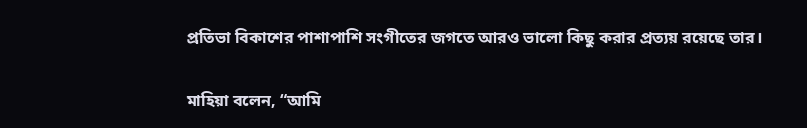প্রতিভা বিকাশের পাশাপাশি সংগীতের জগতে আরও ভালো কিছু করার প্রত্যয় রয়েছে তার।

মাহিয়া বলেন, “আমি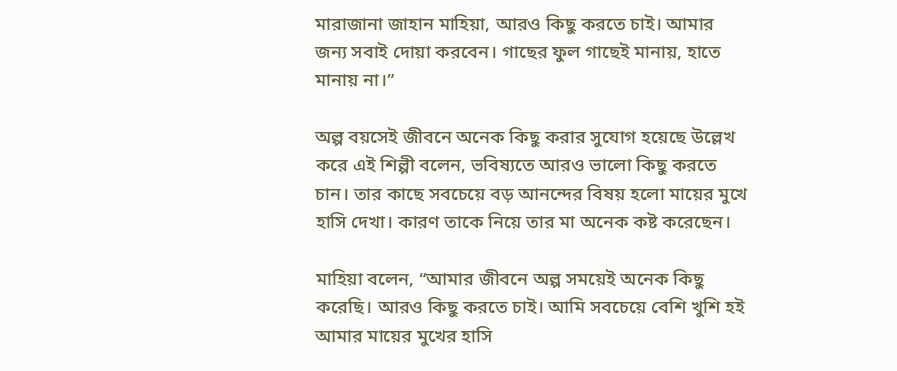মারাজানা জাহান মাহিয়া, আরও কিছু করতে চাই। আমার জন্য সবাই দোয়া করবেন। গাছের ফুল গাছেই মানায়, হাতে মানায় না।”

অল্প বয়সেই জীবনে অনেক কিছু করার সুযোগ হয়েছে উল্লেখ করে এই শিল্পী বলেন, ভবিষ্যতে আরও ভালো কিছু করতে চান। তার কাছে সবচেয়ে বড় আনন্দের বিষয় হলো মায়ের মুখে হাসি দেখা। কারণ তাকে নিয়ে তার মা অনেক কষ্ট করেছেন।

মাহিয়া বলেন, “আমার জীবনে অল্প সময়েই অনেক কিছু করেছি। আরও কিছু করতে চাই। আমি সবচেয়ে বেশি খুশি হই আমার মায়ের মুখের হাসি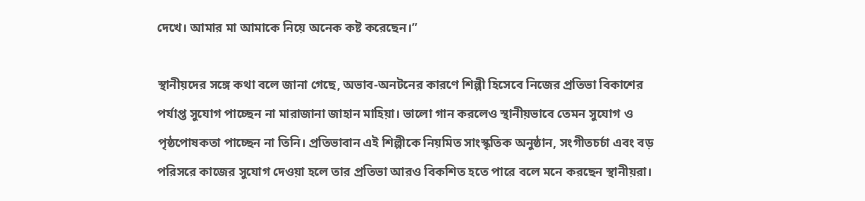দেখে। আমার মা আমাকে নিয়ে অনেক কষ্ট করেছেন।”

স্থানীয়দের সঙ্গে কথা বলে জানা গেছে, অভাব-অনটনের কারণে শিল্পী হিসেবে নিজের প্রতিভা বিকাশের পর্যাপ্ত সুযোগ পাচ্ছেন না মারাজানা জাহান মাহিয়া। ভালো গান করলেও স্থানীয়ভাবে তেমন সুযোগ ও পৃষ্ঠপোষকতা পাচ্ছেন না তিনি। প্রতিভাবান এই শিল্পীকে নিয়মিত সাংস্কৃতিক অনুষ্ঠান, সংগীতচর্চা এবং বড় পরিসরে কাজের সুযোগ দেওয়া হলে তার প্রতিভা আরও বিকশিত হতে পারে বলে মনে করছেন স্থানীয়রা।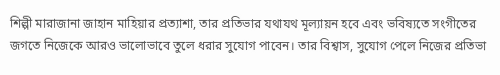শিল্পী মারাজানা জাহান মাহিয়ার প্রত্যাশা, তার প্রতিভার যথাযথ মূল্যায়ন হবে এবং ভবিষ্যতে সংগীতের জগতে নিজেকে আরও ভালোভাবে তুলে ধরার সুযোগ পাবেন। তার বিশ্বাস, সুযোগ পেলে নিজের প্রতিভা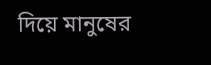দিয়ে মানুষের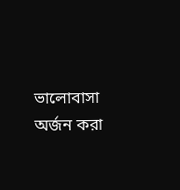ভালোবাসা অর্জন করা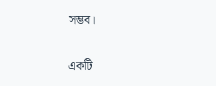সম্ভব।

একটি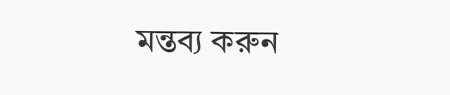মন্তব্য করুন